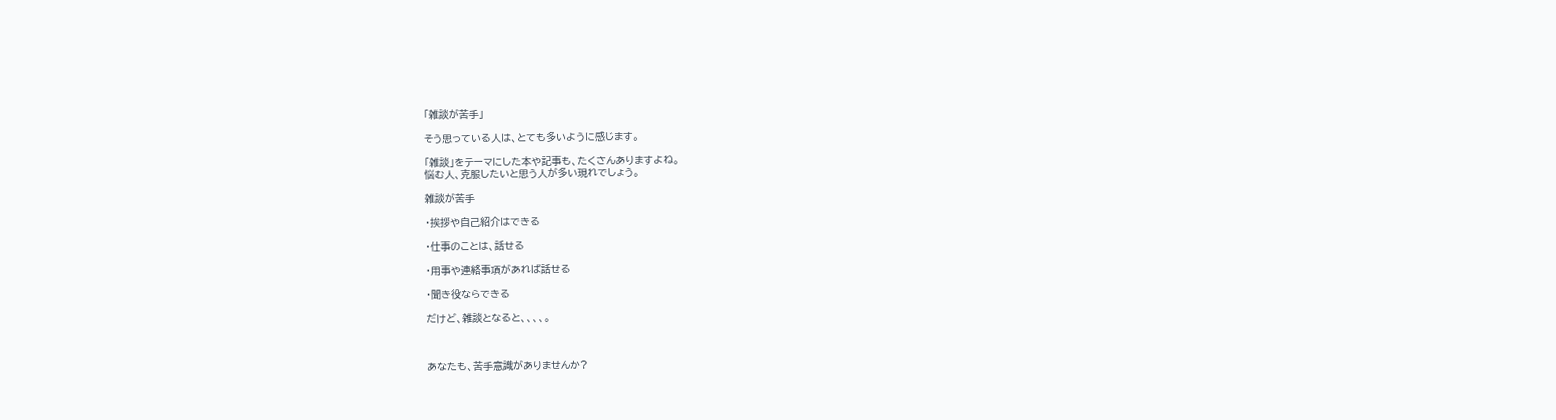「雑談が苦手」

そう思っている人は、とても多いように感じます。

「雑談」をテーマにした本や記事も、たくさんありますよね。
悩む人、克服したいと思う人が多い現れでしょう。

雑談が苦手

・挨拶や自己紹介はできる

・仕事のことは、話せる

・用事や連絡事項があれば話せる

・聞き役ならできる

だけど、雑談となると、、、、。



あなたも、苦手意識がありませんか?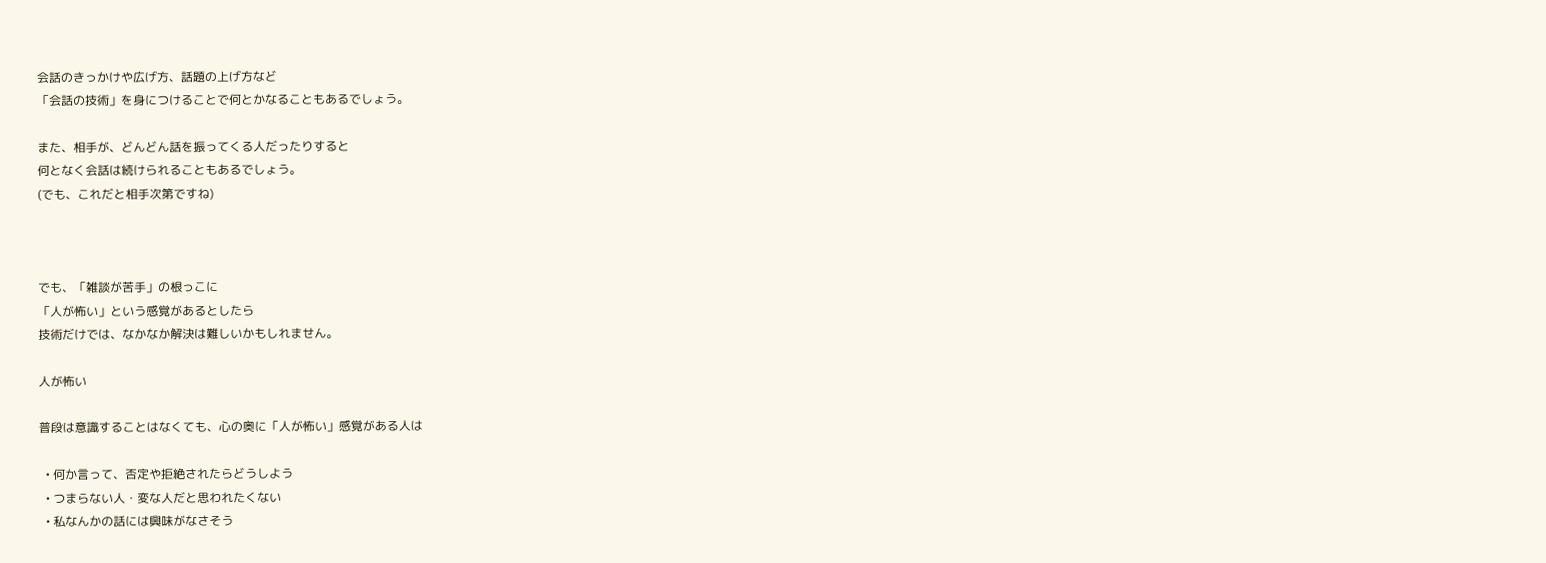会話のきっかけや広げ方、話題の上げ方など
「会話の技術」を身につけることで何とかなることもあるでしょう。

また、相手が、どんどん話を振ってくる人だったりすると
何となく会話は続けられることもあるでしょう。
(でも、これだと相手次第ですね)



でも、「雑談が苦手」の根っこに
「人が怖い」という感覚があるとしたら
技術だけでは、なかなか解決は難しいかもしれません。

人が怖い

普段は意識することはなくても、心の奥に「人が怖い」感覚がある人は

  • 何か言って、否定や拒絶されたらどうしよう
  • つまらない人・変な人だと思われたくない
  • 私なんかの話には興味がなさそう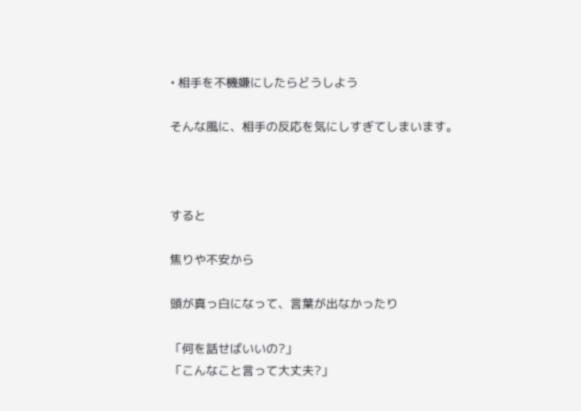• 相手を不機嫌にしたらどうしよう

そんな風に、相手の反応を気にしすぎてしまいます。



すると

焦りや不安から

頭が真っ白になって、言葉が出なかったり

「何を話せばいいの?」
「こんなこと言って大丈夫?」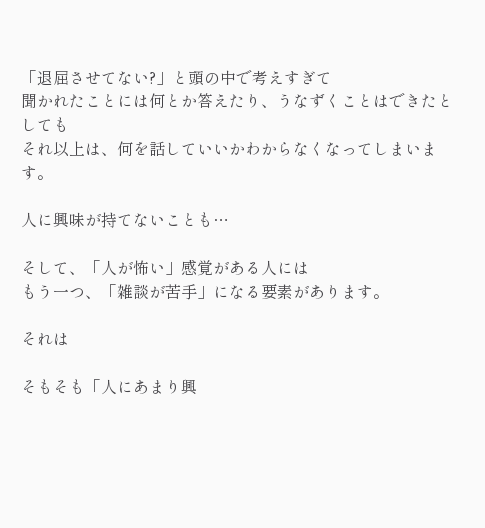「退屈させてない?」と頭の中で考えすぎて
聞かれたことには何とか答えたり、うなずくことはできたとしても
それ以上は、何を話していいかわからなくなってしまいます。

人に興味が持てないことも…

そして、「人が怖い」感覚がある人には
もう一つ、「雑談が苦手」になる要素があります。

それは

そもそも「人にあまり興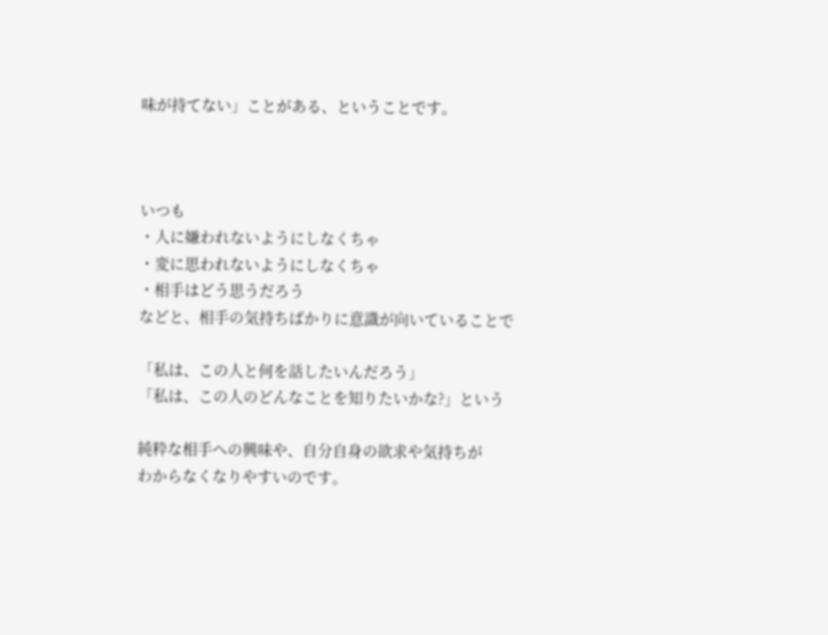味が持てない」ことがある、ということです。



いつも
・人に嫌われないようにしなくちゃ
・変に思われないようにしなくちゃ
・相手はどう思うだろう
などと、相手の気持ちばかりに意識が向いていることで

「私は、この人と何を話したいんだろう」
「私は、この人のどんなことを知りたいかな?」という

純粋な相手への興味や、自分自身の欲求や気持ちが
わからなくなりやすいのです。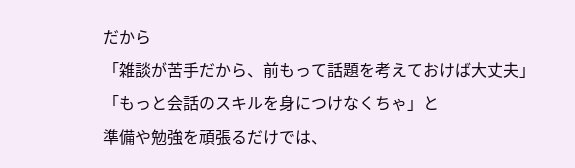だから
「雑談が苦手だから、前もって話題を考えておけば大丈夫」
「もっと会話のスキルを身につけなくちゃ」と
準備や勉強を頑張るだけでは、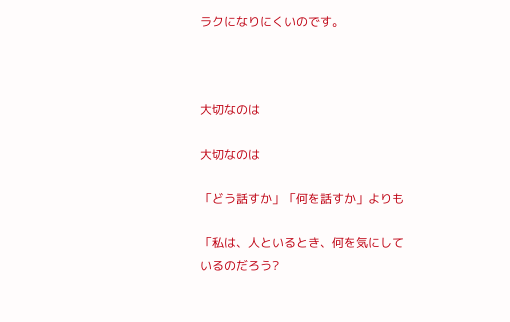ラクになりにくいのです。



大切なのは

大切なのは

「どう話すか」「何を話すか」よりも

「私は、人といるとき、何を気にしているのだろう?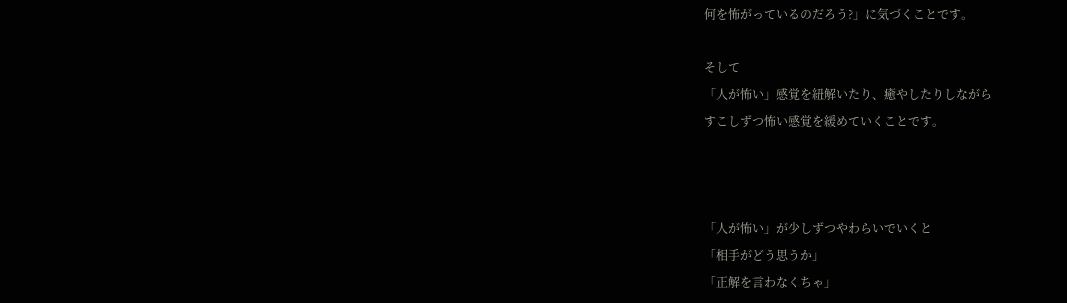何を怖がっているのだろう?」に気づくことです。

そして
「人が怖い」感覚を紐解いたり、癒やしたりしながら
すこしずつ怖い感覚を緩めていくことです。



「人が怖い」が少しずつやわらいでいくと
「相手がどう思うか」
「正解を言わなくちゃ」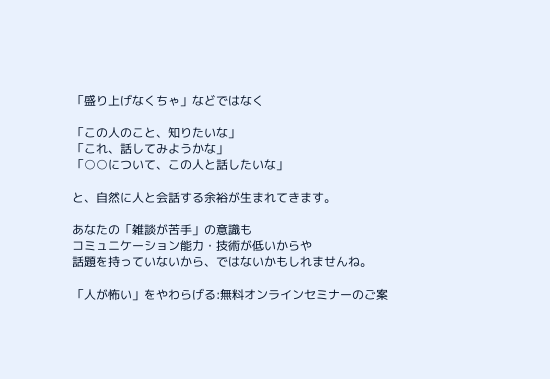「盛り上げなくちゃ」などではなく

「この人のこと、知りたいな」
「これ、話してみようかな」
「○○について、この人と話したいな」

と、自然に人と会話する余裕が生まれてきます。

あなたの「雑談が苦手」の意識も
コミュニケーション能力・技術が低いからや
話題を持っていないから、ではないかもしれませんね。

「人が怖い」をやわらげる:無料オンラインセミナーのご案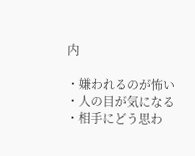内

・嫌われるのが怖い
・人の目が気になる
・相手にどう思わ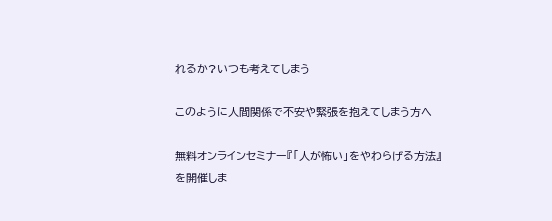れるか?いつも考えてしまう

このように人間関係で不安や緊張を抱えてしまう方へ

無料オンラインセミナー『「人が怖い」をやわらげる方法』を開催しま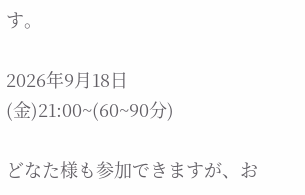す。

2026年9月18日(金)21:00~(60~90分)

どなた様も参加できますが、お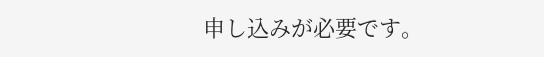申し込みが必要です。